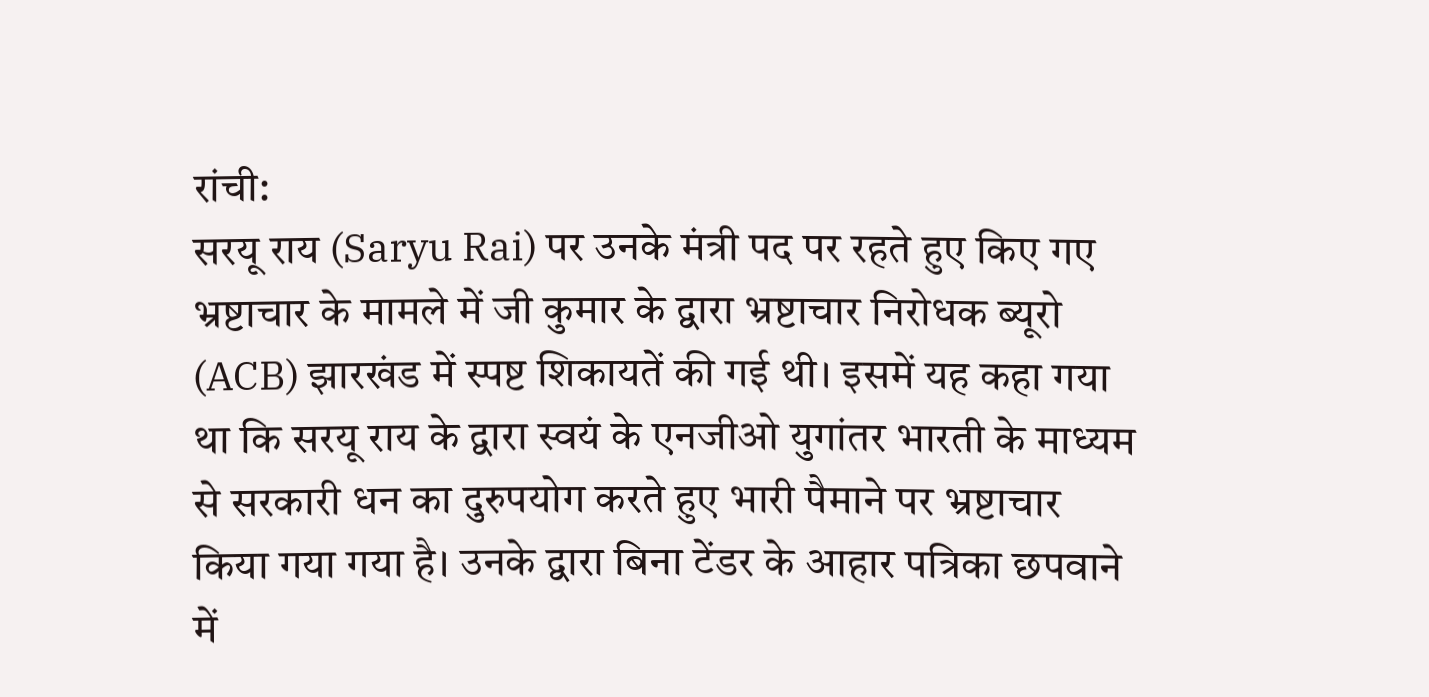रांची:
सरयू राय (Saryu Rai) पर उनके मंत्री पद पर रहते हुए किए गए भ्रष्टाचार के मामले में जी कुमार के द्वारा भ्रष्टाचार निरोधक ब्यूरो (ACB) झारखंड में स्पष्ट शिकायतें की गई थी। इसमें यह कहा गया था कि सरयू राय के द्वारा स्वयं के एनजीओ युगांतर भारती के माध्यम से सरकारी धन का दुरुपयोग करते हुए भारी पैमाने पर भ्रष्टाचार किया गया गया है। उनके द्वारा बिना टेंडर के आहार पत्रिका छपवाने में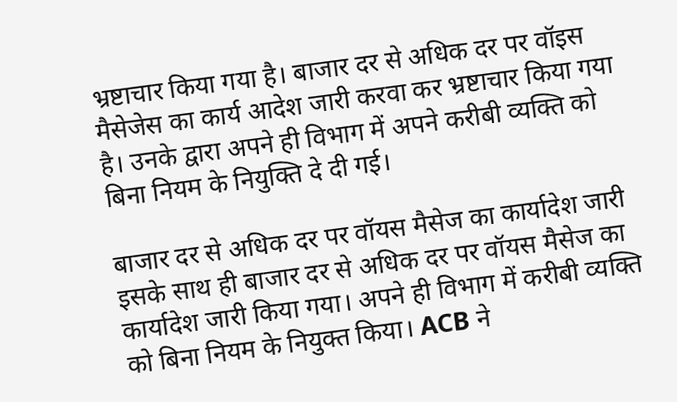भ्रष्टाचार किया गया है। बाजार दर से अधिक दर पर वॉइस मैसेजेस का कार्य आदेश जारी करवा कर भ्रष्टाचार किया गया है। उनके द्वारा अपने ही विभाग में अपने करीबी व्यक्ति को बिना नियम के नियुक्ति दे दी गई।

बाजार दर से अधिक दर पर वॉयस मैसेज का कार्यादेश जारी
इसके साथ ही बाजार दर से अधिक दर पर वॉयस मैसेज का कार्यादेश जारी किया गया। अपने ही विभाग में करीबी व्यक्ति को बिना नियम के नियुक्त किया। ACB ने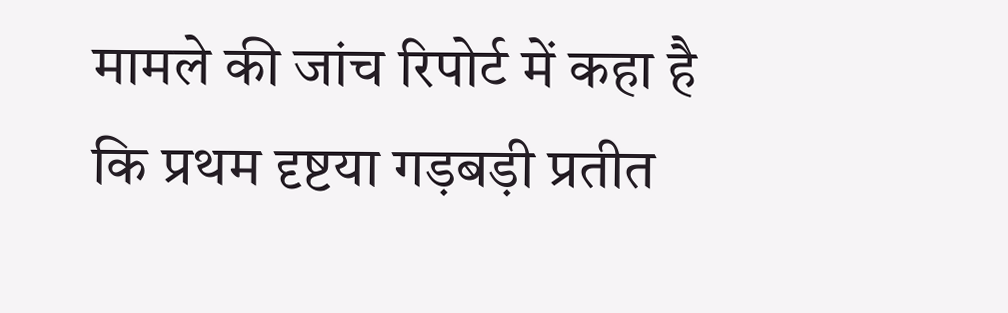मामले की जांच रिपोर्ट में कहा है कि प्रथम दृष्टया गड़बड़ी प्रतीत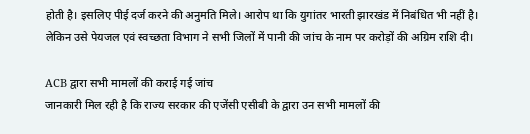होती है। इसलिए पीई दर्ज करने की अनुमति मिले। आरोप था कि युगांतर भारती झारखंड में निबंधित भी नहीं है। लेकिन उसे पेयजल एवं स्वच्छता विभाग ने सभी जिलों में पानी की जांच के नाम पर करोड़ों की अग्रिम राशि दी।

ACB द्वारा सभी मामलों की कराई गई जांच
जानकारी मिल रही है कि राज्य सरकार की एजेंसी एसीबी के द्वारा उन सभी मामलों की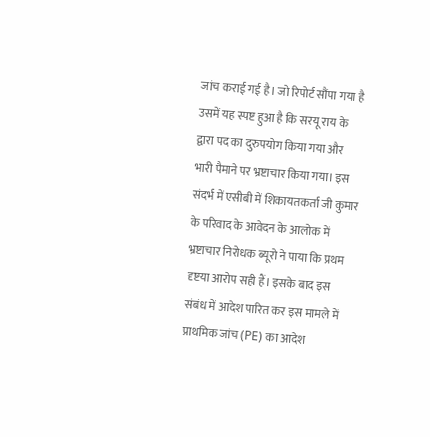जांच कराई गई है। जो रिपोर्ट सौंपा गया है उसमें यह स्पष्ट हुआ है कि सरयू राय के द्वारा पद का दुरुपयोग किया गया और भारी पैमाने पर भ्रष्टाचार किया गया। इस संदर्भ में एसीबी में शिकायतकर्ता जी कुमार के परिवाद के आवेदन के आलोक में भ्रष्टाचार निरोधक ब्यूरो ने पाया कि प्रथम दृष्टया आरोप सही हैं। इसके बाद इस संबंध में आदेश पारित कर इस मामले में प्राथमिक जांच (PE) का आदेश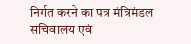निर्गत करने का पत्र मंत्रिमंडल सचिवालय एवं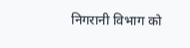निगरानी विभाग को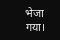भेजा गया।